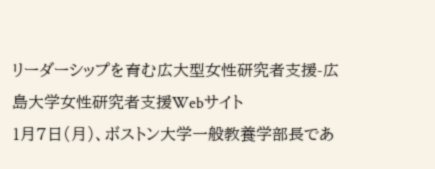リーダーシップを育む広大型女性研究者支援-広島大学女性研究者支援Webサイト
1月7日(月)、ボストン大学一般教養学部長であ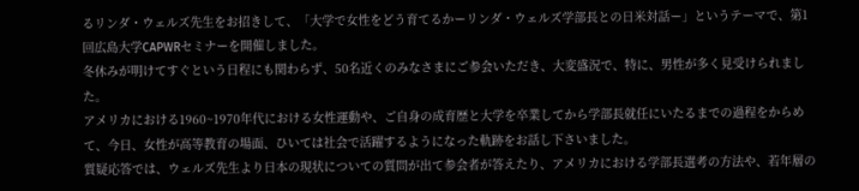るリンダ・ウェルズ先生をお招きして、「大学で女性をどう育てるかーリンダ・ウェルズ学部長との日米対話ー」というテーマで、第1回広島大学CAPWRセミナーを開催しました。
冬休みが明けてすぐという日程にも関わらず、50名近くのみなさまにご参会いただき、大変盛況で、特に、男性が多く見受けられました。
アメリカにおける1960~1970年代における女性運動や、ご自身の成育歴と大学を卒業してから学部長就任にいたるまでの過程をからめて、今日、女性が高等教育の場面、ひいては社会で活躍するようになった軌跡をお話し下さいました。
質疑応答では、ウェルズ先生より日本の現状についての質問が出て参会者が答えたり、アメリカにおける学部長選考の方法や、若年層の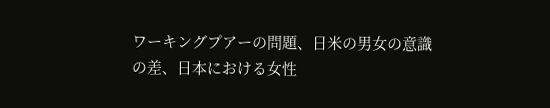ワーキングプアーの問題、日米の男女の意識の差、日本における女性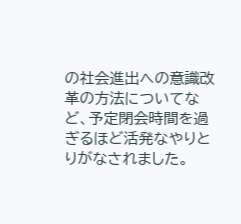の社会進出への意識改革の方法についてなど、予定閉会時間を過ぎるほど活発なやりとりがなされました。